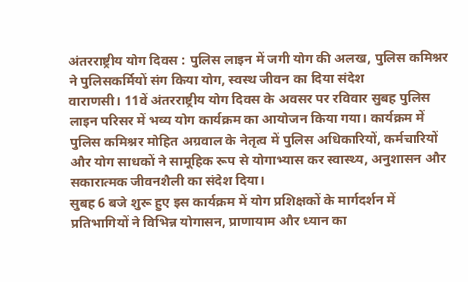अंतरराष्ट्रीय योग दिवस : पुलिस लाइन में जगी योग की अलख, पुलिस कमिश्नर ने पुलिसकर्मियों संग किया योग, स्वस्थ जीवन का दिया संदेश
वाराणसी। 11वें अंतरराष्ट्रीय योग दिवस के अवसर पर रविवार सुबह पुलिस लाइन परिसर में भव्य योग कार्यक्रम का आयोजन किया गया। कार्यक्रम में पुलिस कमिश्नर मोहित अग्रवाल के नेतृत्व में पुलिस अधिकारियों, कर्मचारियों और योग साधकों ने सामूहिक रूप से योगाभ्यास कर स्वास्थ्य, अनुशासन और सकारात्मक जीवनशैली का संदेश दिया।
सुबह 6 बजे शुरू हुए इस कार्यक्रम में योग प्रशिक्षकों के मार्गदर्शन में प्रतिभागियों ने विभिन्न योगासन, प्राणायाम और ध्यान का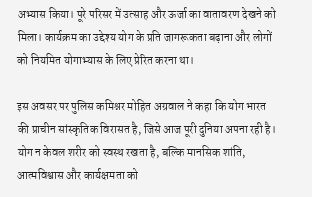अभ्यास किया। पूरे परिसर में उत्साह और ऊर्जा का वातावरण देखने को मिला। कार्यक्रम का उद्देश्य योग के प्रति जागरूकता बढ़ाना और लोगों को नियमित योगाभ्यास के लिए प्रेरित करना था।

इस अवसर पर पुलिस कमिश्नर मोहित अग्रवाल ने कहा कि योग भारत की प्राचीन सांस्कृतिक विरासत है, जिसे आज पूरी दुनिया अपना रही है। योग न केवल शरीर को स्वस्थ रखता है, बल्कि मानसिक शांति, आत्मविश्वास और कार्यक्षमता को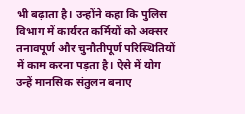भी बढ़ाता है। उन्होंने कहा कि पुलिस विभाग में कार्यरत कर्मियों को अक्सर तनावपूर्ण और चुनौतीपूर्ण परिस्थितियों में काम करना पड़ता है। ऐसे में योग उन्हें मानसिक संतुलन बनाए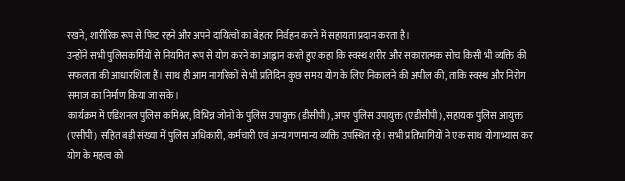रखने, शारीरिक रूप से फिट रहने और अपने दायित्वों का बेहतर निर्वहन करने में सहायता प्रदान करता है।
उन्होंने सभी पुलिसकर्मियों से नियमित रूप से योग करने का आह्वान करते हुए कहा कि स्वस्थ शरीर और सकारात्मक सोच किसी भी व्यक्ति की सफलता की आधारशिला हैं। साथ ही आम नागरिकों से भी प्रतिदिन कुछ समय योग के लिए निकालने की अपील की, ताकि स्वस्थ और निरोग समाज का निर्माण किया जा सके।
कार्यक्रम में एडिशनल पुलिस कमिश्नर, विभिन्न जोनों के पुलिस उपायुक्त (डीसीपी), अपर पुलिस उपायुक्त (एडीसीपी), सहायक पुलिस आयुक्त (एसीपी) सहित बड़ी संख्या में पुलिस अधिकारी, कर्मचारी एवं अन्य गणमान्य व्यक्ति उपस्थित रहे। सभी प्रतिभागियों ने एक साथ योगाभ्यास कर योग के महत्व को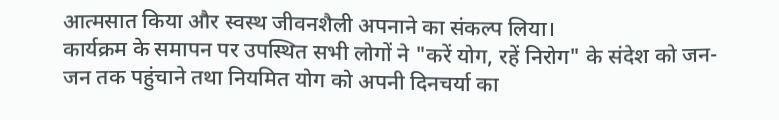आत्मसात किया और स्वस्थ जीवनशैली अपनाने का संकल्प लिया।
कार्यक्रम के समापन पर उपस्थित सभी लोगों ने "करें योग, रहें निरोग" के संदेश को जन-जन तक पहुंचाने तथा नियमित योग को अपनी दिनचर्या का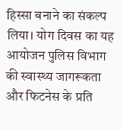हिस्सा बनाने का संकल्प लिया। योग दिवस का यह आयोजन पुलिस विभाग की स्वास्थ्य जागरूकता और फिटनेस के प्रति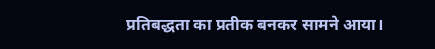प्रतिबद्धता का प्रतीक बनकर सामने आया।